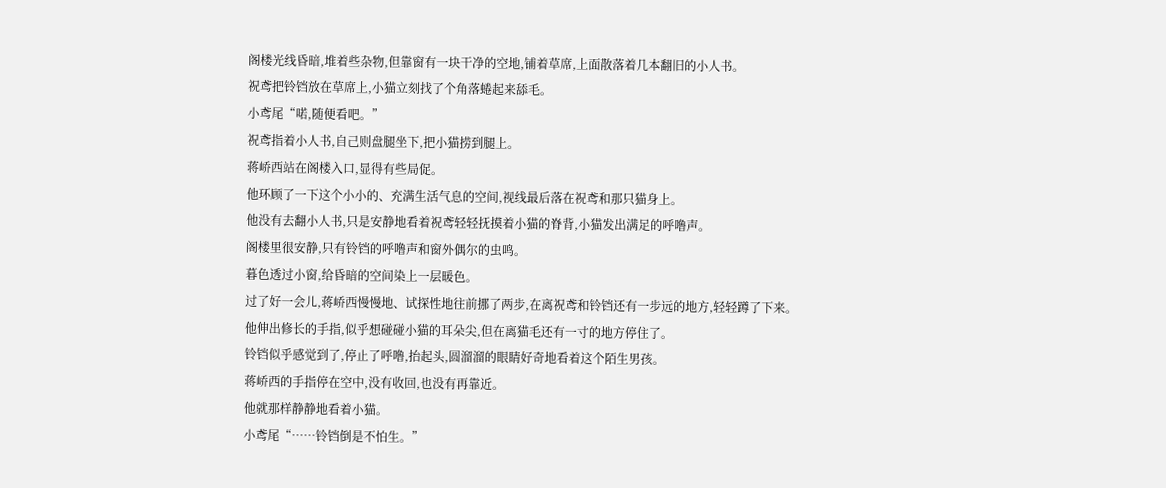阁楼光线昏暗,堆着些杂物,但靠窗有一块干净的空地,铺着草席,上面散落着几本翻旧的小人书。
祝鸢把铃铛放在草席上,小猫立刻找了个角落蜷起来舔毛。
小鸢尾“喏,随便看吧。”
祝鸢指着小人书,自己则盘腿坐下,把小猫捞到腿上。
蒋峤西站在阁楼入口,显得有些局促。
他环顾了一下这个小小的、充满生活气息的空间,视线最后落在祝鸢和那只猫身上。
他没有去翻小人书,只是安静地看着祝鸢轻轻抚摸着小猫的脊背,小猫发出满足的呼噜声。
阁楼里很安静,只有铃铛的呼噜声和窗外偶尔的虫鸣。
暮色透过小窗,给昏暗的空间染上一层暖色。
过了好一会儿,蒋峤西慢慢地、试探性地往前挪了两步,在离祝鸢和铃铛还有一步远的地方,轻轻蹲了下来。
他伸出修长的手指,似乎想碰碰小猫的耳朵尖,但在离猫毛还有一寸的地方停住了。
铃铛似乎感觉到了,停止了呼噜,抬起头,圆溜溜的眼睛好奇地看着这个陌生男孩。
蒋峤西的手指停在空中,没有收回,也没有再靠近。
他就那样静静地看着小猫。
小鸢尾“……铃铛倒是不怕生。”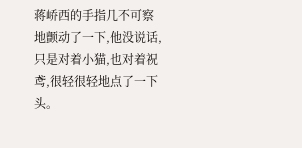蒋峤西的手指几不可察地颤动了一下,他没说话,只是对着小猫,也对着祝鸢,很轻很轻地点了一下头。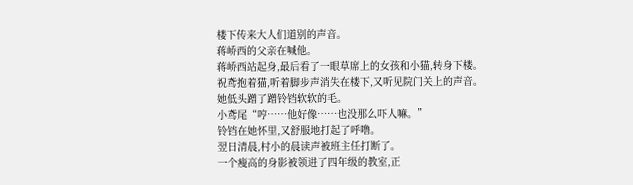楼下传来大人们道别的声音。
蒋峤西的父亲在喊他。
蒋峤西站起身,最后看了一眼草席上的女孩和小猫,转身下楼。
祝鸢抱着猫,听着脚步声消失在楼下,又听见院门关上的声音。
她低头蹭了蹭铃铛软软的毛。
小鸢尾“哼……他好像……也没那么吓人嘛。”
铃铛在她怀里,又舒服地打起了呼噜。
翌日清晨,村小的晨读声被班主任打断了。
一个瘦高的身影被领进了四年级的教室,正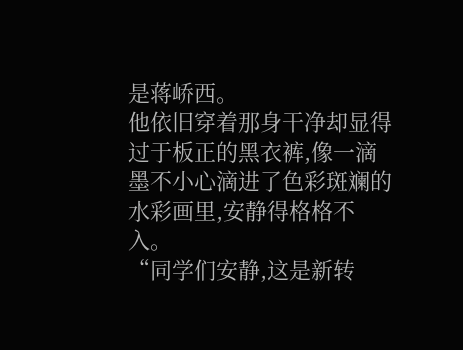是蒋峤西。
他依旧穿着那身干净却显得过于板正的黑衣裤,像一滴墨不小心滴进了色彩斑斓的水彩画里,安静得格格不入。
“同学们安静,这是新转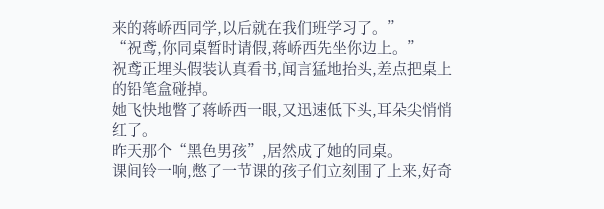来的蒋峤西同学,以后就在我们班学习了。”
“祝鸢,你同桌暂时请假,蒋峤西先坐你边上。”
祝鸢正埋头假装认真看书,闻言猛地抬头,差点把桌上的铅笔盒碰掉。
她飞快地瞥了蒋峤西一眼,又迅速低下头,耳朵尖悄悄红了。
昨天那个“黑色男孩”,居然成了她的同桌。
课间铃一响,憋了一节课的孩子们立刻围了上来,好奇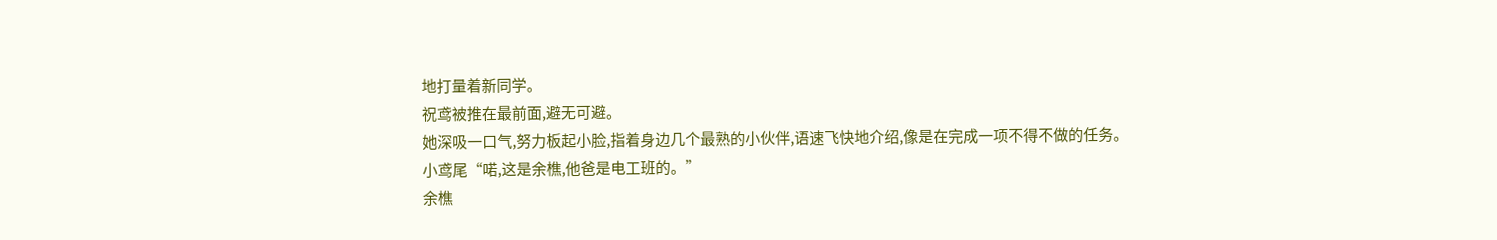地打量着新同学。
祝鸢被推在最前面,避无可避。
她深吸一口气,努力板起小脸,指着身边几个最熟的小伙伴,语速飞快地介绍,像是在完成一项不得不做的任务。
小鸢尾“喏,这是余樵,他爸是电工班的。”
余樵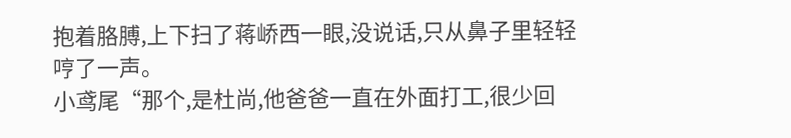抱着胳膊,上下扫了蒋峤西一眼,没说话,只从鼻子里轻轻哼了一声。
小鸢尾“那个,是杜尚,他爸爸一直在外面打工,很少回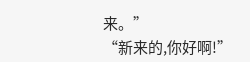来。”
“新来的,你好啊!”